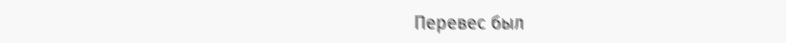Перевес был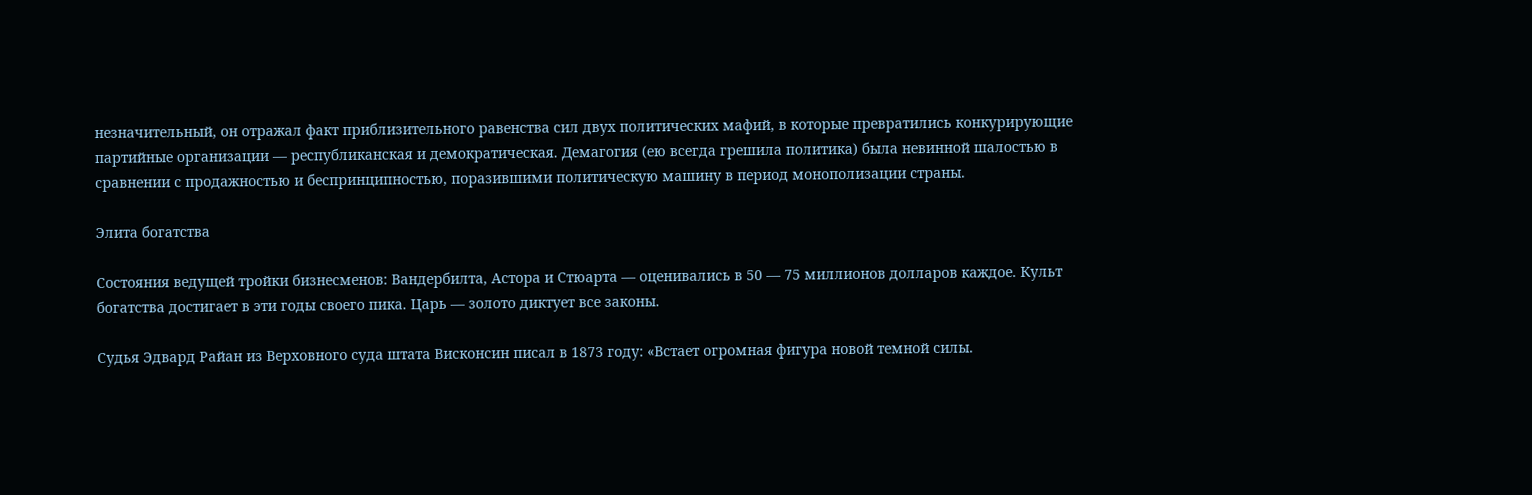незначительный, он отражал факт приблизительного равенства сил двух политических мафий, в которые превратились конкурирующие партийные организации ― республиканская и демократическая. Демагогия (ею всегда грешила политика) была невинной шалостью в сравнении с продажностью и беспринципностью, поразившими политическую машину в период монополизации страны.

Элита богатства

Состояния ведущей тройки бизнесменов: Вандербилта, Астора и Стюарта ― оценивались в 50 ― 75 миллионов долларов каждое. Культ богатства достигает в эти годы своего пика. Царь ― золото диктует все законы.

Судья Эдвард Райан из Верховного суда штата Висконсин писал в 1873 году: «Встает огромная фигура новой темной силы.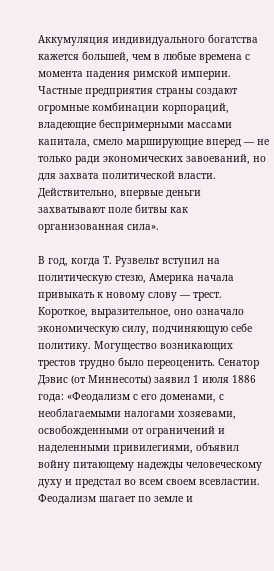Аккумуляция индивидуального богатства кажется большей, чем в любые времена с момента падения римской империи. Частные предприятия страны создают огромные комбинации корпораций, владеющие беспримерными массами капитала, смело марширующие вперед ― не только ради экономических завоеваний, но для захвата политической власти. Действительно, впервые деньги захватывают поле битвы как организованная сила».

В год, когда Т. Рузвельт вступил на политическую стезю, Америка начала привыкать к новому слову ― трест. Короткое, выразительное, оно означало экономическую силу, подчиняющую себе политику. Могущество возникающих трестов трудно было переоценить. Сенатор Дэвис (от Миннесоты) заявил 1 июля 1886 года: «Феодализм с его доменами, с необлагаемыми налогами хозяевами, освобожденными от ограничений и наделенными привилегиями, объявил войну питающему надежды человеческому духу и предстал во всем своем всевластии. Феодализм шагает по земле и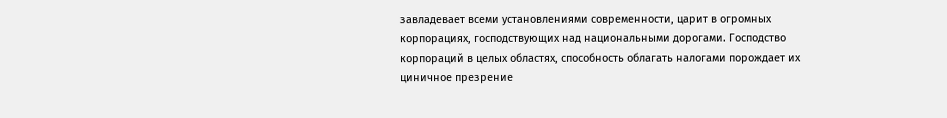завладевает всеми установлениями современности, царит в огромных корпорациях, господствующих над национальными дорогами. Господство корпораций в целых областях, способность облагать налогами порождает их циничное презрение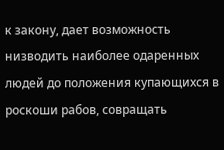к закону, дает возможность низводить наиболее одаренных людей до положения купающихся в роскоши рабов, совращать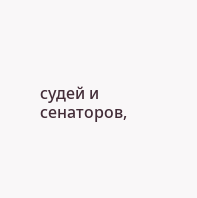судей и сенаторов,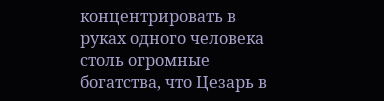концентрировать в руках одного человека столь огромные богатства, что Цезарь в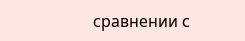сравнении с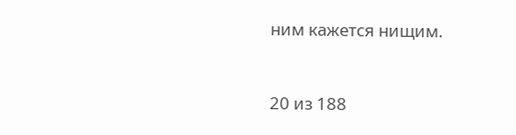ним кажется нищим.



20 из 188